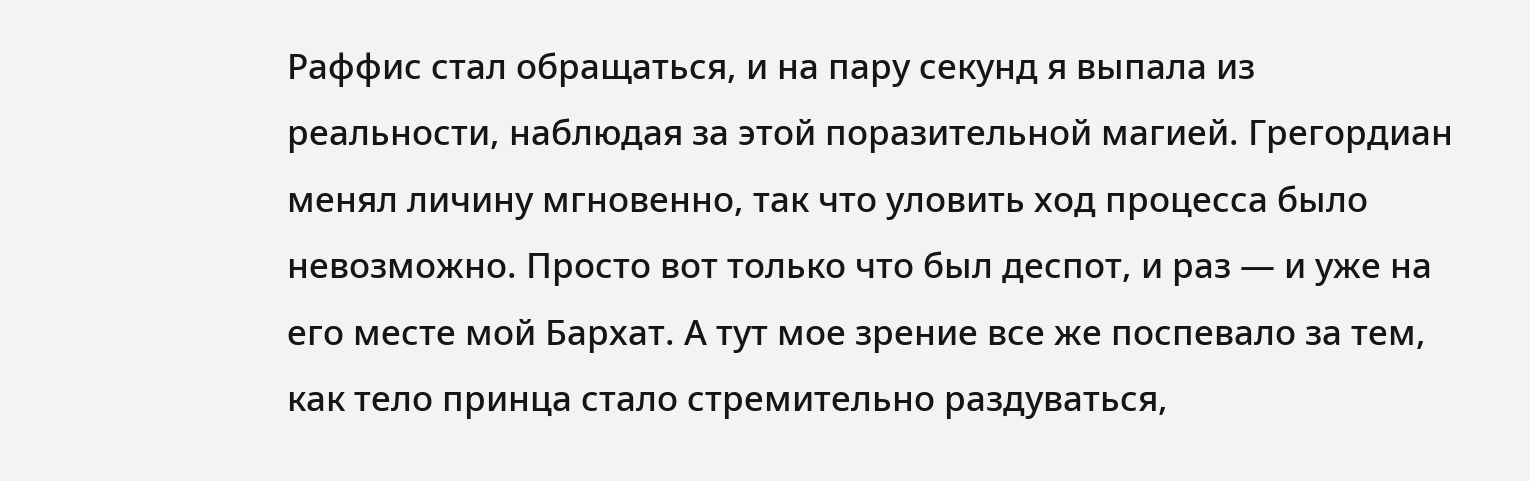Раффис стал обращаться, и на пару секунд я выпала из реальности, наблюдая за этой поразительной магией. Грегордиан менял личину мгновенно, так что уловить ход процесса было невозможно. Просто вот только что был деспот, и раз — и уже на его месте мой Бархат. А тут мое зрение все же поспевало за тем, как тело принца стало стремительно раздуваться,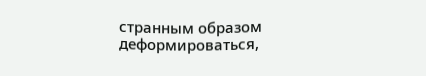странным образом деформироваться,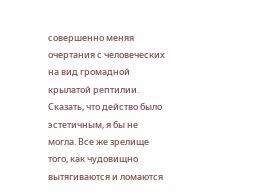совершенно меняя очертания с человеческих на вид громадной крылатой рептилии. Сказать, что действо было эстетичным, я бы не могла. Все же зрелище того, как чудовищно вытягиваются и ломаются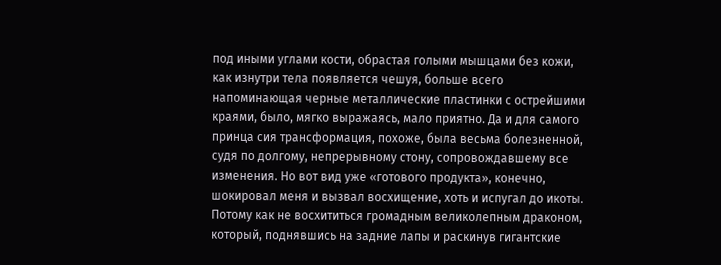под иными углами кости, обрастая голыми мышцами без кожи, как изнутри тела появляется чешуя, больше всего напоминающая черные металлические пластинки с острейшими краями, было, мягко выражаясь, мало приятно. Да и для самого принца сия трансформация, похоже, была весьма болезненной, судя по долгому, непрерывному стону, сопровождавшему все изменения. Но вот вид уже «готового продукта», конечно, шокировал меня и вызвал восхищение, хоть и испугал до икоты. Потому как не восхититься громадным великолепным драконом, который, поднявшись на задние лапы и раскинув гигантские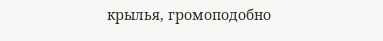крылья, громоподобно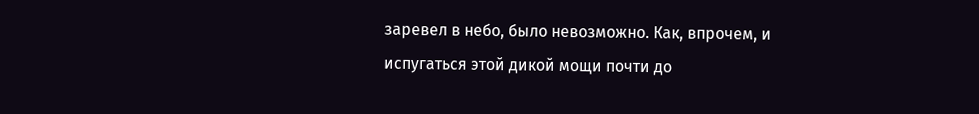заревел в небо, было невозможно. Как, впрочем, и испугаться этой дикой мощи почти до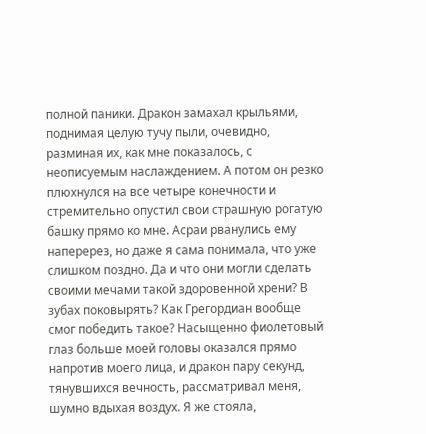полной паники. Дракон замахал крыльями, поднимая целую тучу пыли, очевидно, разминая их, как мне показалось, с неописуемым наслаждением. А потом он резко плюхнулся на все четыре конечности и стремительно опустил свои страшную рогатую башку прямо ко мне. Асраи рванулись ему наперерез, но даже я сама понимала, что уже слишком поздно. Да и что они могли сделать своими мечами такой здоровенной хрени? В зубах поковырять? Как Грегордиан вообще смог победить такое? Насыщенно фиолетовый глаз больше моей головы оказался прямо напротив моего лица, и дракон пару секунд, тянувшихся вечность, рассматривал меня, шумно вдыхая воздух. Я же стояла,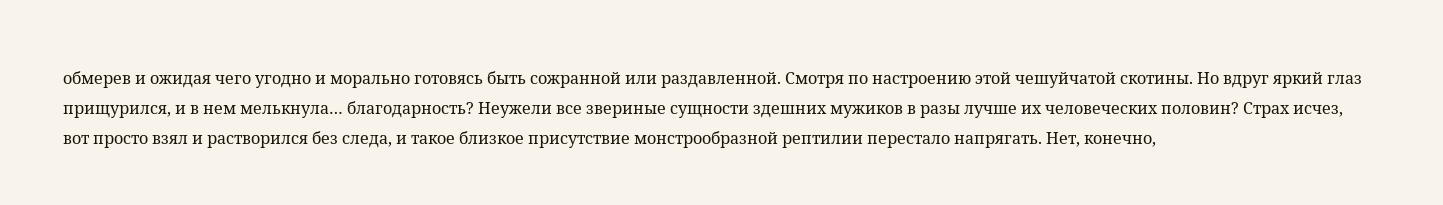обмерев и ожидая чего угодно и морально готовясь быть сожранной или раздавленной. Смотря по настроению этой чешуйчатой скотины. Но вдруг яркий глаз прищурился, и в нем мелькнула… благодарность? Неужели все звериные сущности здешних мужиков в разы лучше их человеческих половин? Страх исчез, вот просто взял и растворился без следа, и такое близкое присутствие монстрообразной рептилии перестало напрягать. Нет, конечно,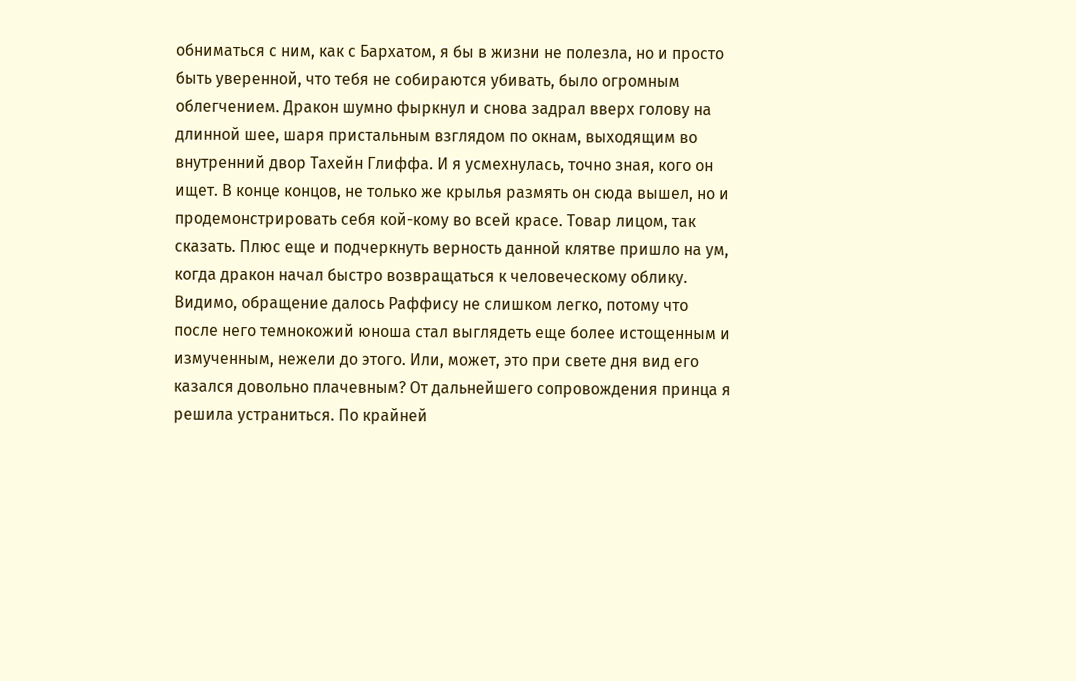обниматься с ним, как с Бархатом, я бы в жизни не полезла, но и просто быть уверенной, что тебя не собираются убивать, было огромным облегчением. Дракон шумно фыркнул и снова задрал вверх голову на длинной шее, шаря пристальным взглядом по окнам, выходящим во внутренний двор Тахейн Глиффа. И я усмехнулась, точно зная, кого он ищет. В конце концов, не только же крылья размять он сюда вышел, но и продемонстрировать себя кой-кому во всей красе. Товар лицом, так сказать. Плюс еще и подчеркнуть верность данной клятве пришло на ум, когда дракон начал быстро возвращаться к человеческому облику. Видимо, обращение далось Раффису не слишком легко, потому что после него темнокожий юноша стал выглядеть еще более истощенным и измученным, нежели до этого. Или, может, это при свете дня вид его казался довольно плачевным? От дальнейшего сопровождения принца я решила устраниться. По крайней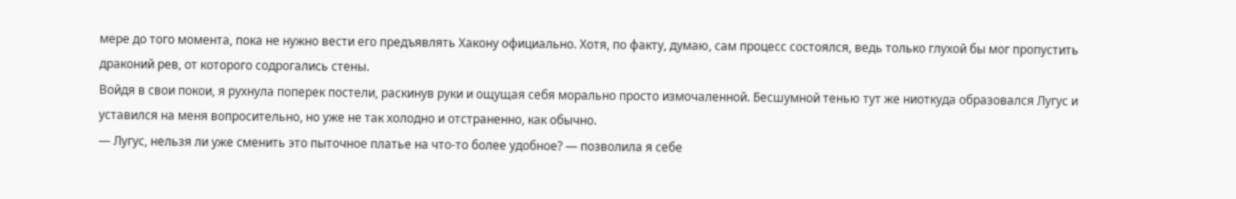мере до того момента, пока не нужно вести его предъявлять Хакону официально. Хотя, по факту, думаю, сам процесс состоялся, ведь только глухой бы мог пропустить драконий рев, от которого содрогались стены.
Войдя в свои покои, я рухнула поперек постели, раскинув руки и ощущая себя морально просто измочаленной. Бесшумной тенью тут же ниоткуда образовался Лугус и уставился на меня вопросительно, но уже не так холодно и отстраненно, как обычно.
— Лугус, нельзя ли уже сменить это пыточное платье на что-то более удобное? — позволила я себе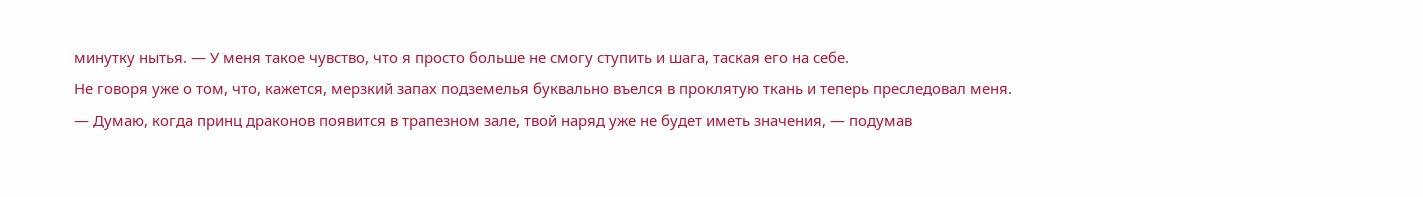минутку нытья. — У меня такое чувство, что я просто больше не смогу ступить и шага, таская его на себе.
Не говоря уже о том, что, кажется, мерзкий запах подземелья буквально въелся в проклятую ткань и теперь преследовал меня.
— Думаю, когда принц драконов появится в трапезном зале, твой наряд уже не будет иметь значения, — подумав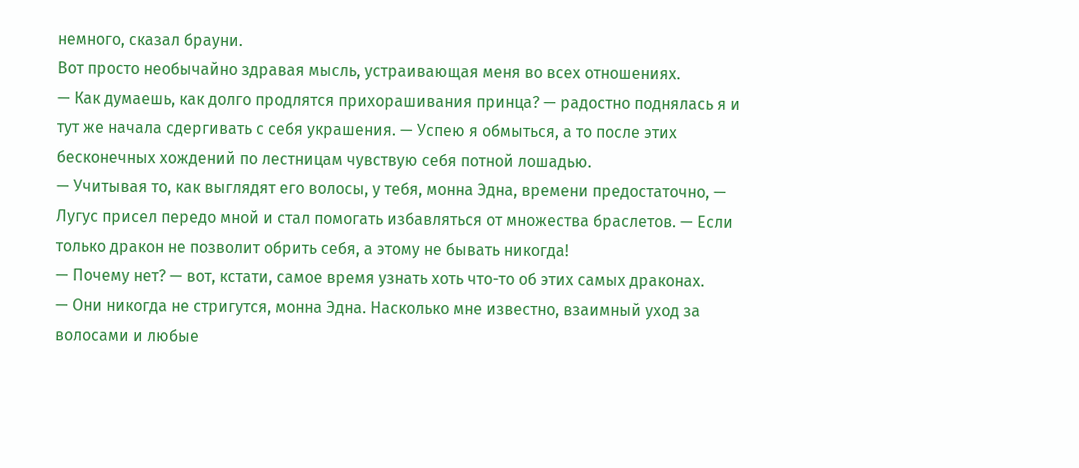немного, сказал брауни.
Вот просто необычайно здравая мысль, устраивающая меня во всех отношениях.
— Как думаешь, как долго продлятся прихорашивания принца? — радостно поднялась я и тут же начала сдергивать с себя украшения. — Успею я обмыться, а то после этих бесконечных хождений по лестницам чувствую себя потной лошадью.
— Учитывая то, как выглядят его волосы, у тебя, монна Эдна, времени предостаточно, — Лугус присел передо мной и стал помогать избавляться от множества браслетов. — Если только дракон не позволит обрить себя, а этому не бывать никогда!
— Почему нет? — вот, кстати, самое время узнать хоть что-то об этих самых драконах.
— Они никогда не стригутся, монна Эдна. Насколько мне известно, взаимный уход за волосами и любые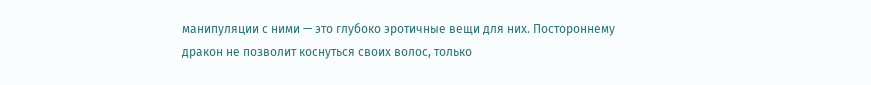манипуляции с ними — это глубоко эротичные вещи для них. Постороннему дракон не позволит коснуться своих волос, только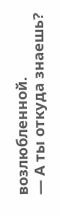возлюбленной.
— А ты откуда знаешь?